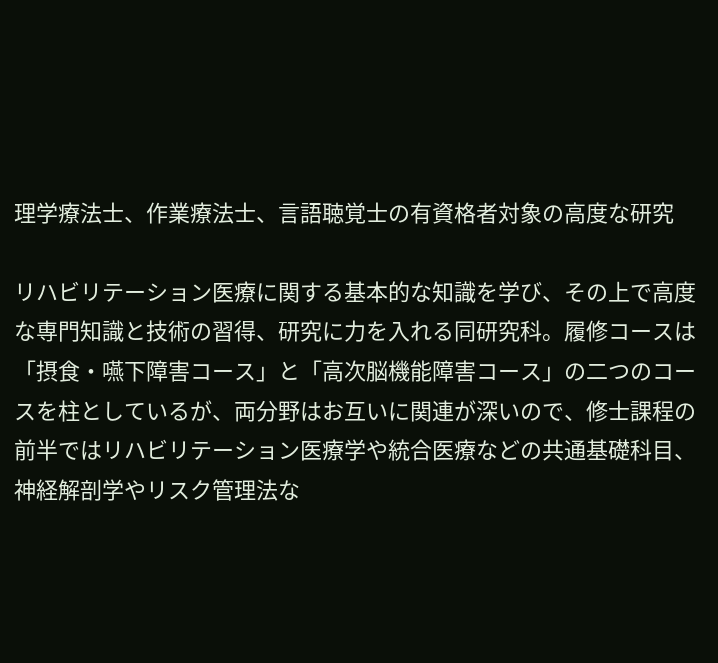理学療法士、作業療法士、言語聴覚士の有資格者対象の高度な研究

リハビリテーション医療に関する基本的な知識を学び、その上で高度な専門知識と技術の習得、研究に力を入れる同研究科。履修コースは「摂食・嚥下障害コース」と「高次脳機能障害コース」の二つのコースを柱としているが、両分野はお互いに関連が深いので、修士課程の前半ではリハビリテーション医療学や統合医療などの共通基礎科目、神経解剖学やリスク管理法な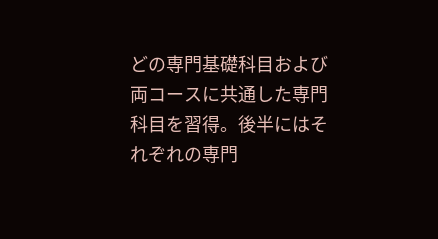どの専門基礎科目および両コースに共通した専門科目を習得。後半にはそれぞれの専門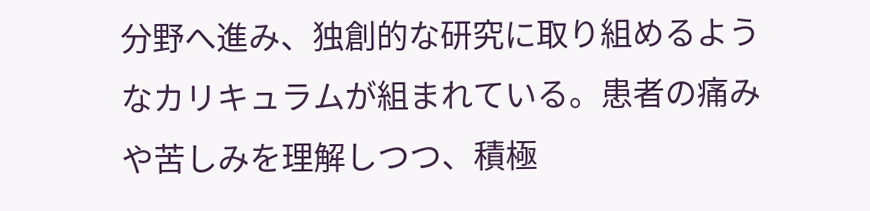分野へ進み、独創的な研究に取り組めるようなカリキュラムが組まれている。患者の痛みや苦しみを理解しつつ、積極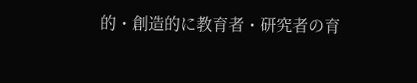的・創造的に教育者・研究者の育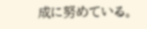成に努めている。